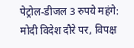पेट्रोल-डीजल 3 रुपये महंगे: मोदी विदेश दौरे पर, विपक्ष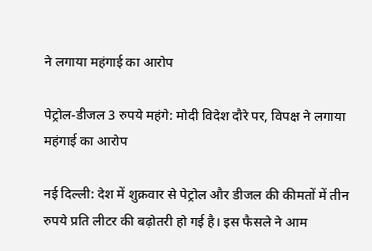ने लगाया महंगाई का आरोप

पेट्रोल-डीजल 3 रुपये महंगे: मोदी विदेश दौरे पर, विपक्ष ने लगाया महंगाई का आरोप

नई दिल्ली: देश में शुक्रवार से पेट्रोल और डीजल की कीमतों में तीन रुपये प्रति लीटर की बढ़ोतरी हो गई है। इस फैसले ने आम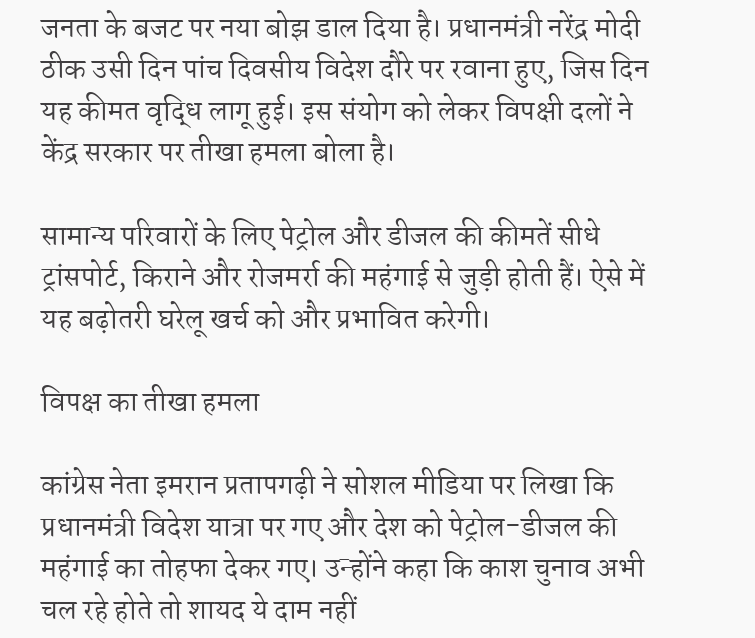जनता के बजट पर नया बोझ डाल दिया है। प्रधानमंत्री नरेंद्र मोदी ठीक उसी दिन पांच दिवसीय विदेश दौरे पर रवाना हुए, जिस दिन यह कीमत वृद्धि लागू हुई। इस संयोग को लेकर विपक्षी दलों ने केंद्र सरकार पर तीखा हमला बोला है।

सामान्य परिवारों के लिए पेट्रोल और डीजल की कीमतें सीधे ट्रांसपोर्ट, किराने और रोजमर्रा की महंगाई से जुड़ी होती हैं। ऐसे में यह बढ़ोतरी घरेलू खर्च को और प्रभावित करेगी।

विपक्ष का तीखा हमला

कांग्रेस नेता इमरान प्रतापगढ़ी ने सोशल मीडिया पर लिखा कि प्रधानमंत्री विदेश यात्रा पर गए और देश को पेट्रोल-डीजल की महंगाई का तोहफा देकर गए। उन्होंने कहा कि काश चुनाव अभी चल रहे होते तो शायद ये दाम नहीं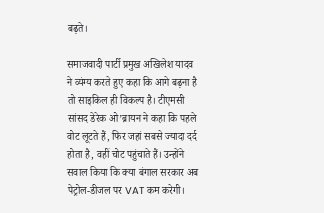बढ़ते।

समाजवादी पार्टी प्रमुख अखिलेश यादव ने व्यंग्य करते हुए कहा कि आगे बढ़ना है तो साइकिल ही विकल्प है। टीएमसी सांसद डेरेक ओ’ब्रायन ने कहा कि पहले वोट लूटते हैं, फिर जहां सबसे ज्यादा दर्द होता है, वहीं चोट पहुंचाते हैं। उन्होंने सवाल किया कि क्या बंगाल सरकार अब पेट्रोल-डीजल पर VAT कम करेगी।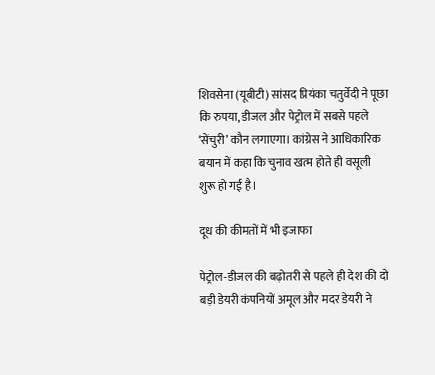शिवसेना (यूबीटी) सांसद प्रियंका चतुर्वेदी ने पूछा कि रुपया, डीजल और पेट्रोल में सबसे पहले ‘सेंचुरी’ कौन लगाएगा। कांग्रेस ने आधिकारिक बयान में कहा कि चुनाव खत्म होते ही वसूली शुरू हो गई है।

दूध की कीमतों में भी इजाफा

पेट्रोल-डीजल की बढ़ोतरी से पहले ही देश की दो बड़ी डेयरी कंपनियों अमूल और मदर डेयरी ने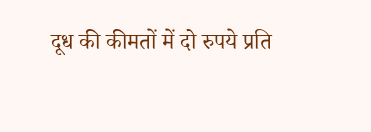दूध की कीमतों में दो रुपये प्रति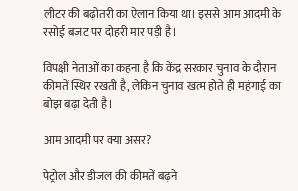लीटर की बढ़ोतरी का ऐलान किया था। इससे आम आदमी के रसोई बजट पर दोहरी मार पड़ी है।

विपक्षी नेताओं का कहना है कि केंद्र सरकार चुनाव के दौरान कीमतें स्थिर रखती है, लेकिन चुनाव खत्म होते ही महंगाई का बोझ बढ़ा देती है।

आम आदमी पर क्या असर?

पेट्रोल और डीजल की कीमतें बढ़ने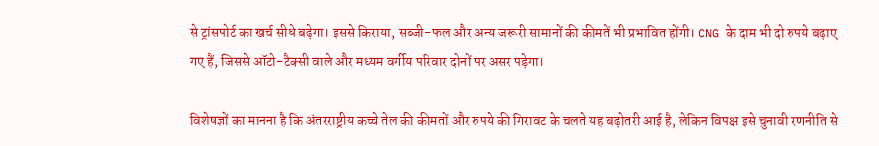से ट्रांसपोर्ट का खर्च सीधे बढ़ेगा। इससे किराया, सब्जी-फल और अन्य जरूरी सामानों की कीमतें भी प्रभावित होंगी। CNG के दाम भी दो रुपये बढ़ाए गए हैं, जिससे ऑटो-टैक्सी वाले और मध्यम वर्गीय परिवार दोनों पर असर पड़ेगा।

विशेषज्ञों का मानना है कि अंतरराष्ट्रीय कच्चे तेल की कीमतों और रुपये की गिरावट के चलते यह बढ़ोतरी आई है, लेकिन विपक्ष इसे चुनावी रणनीति से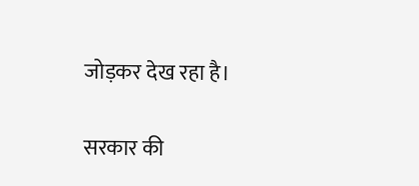जोड़कर देख रहा है।

सरकार की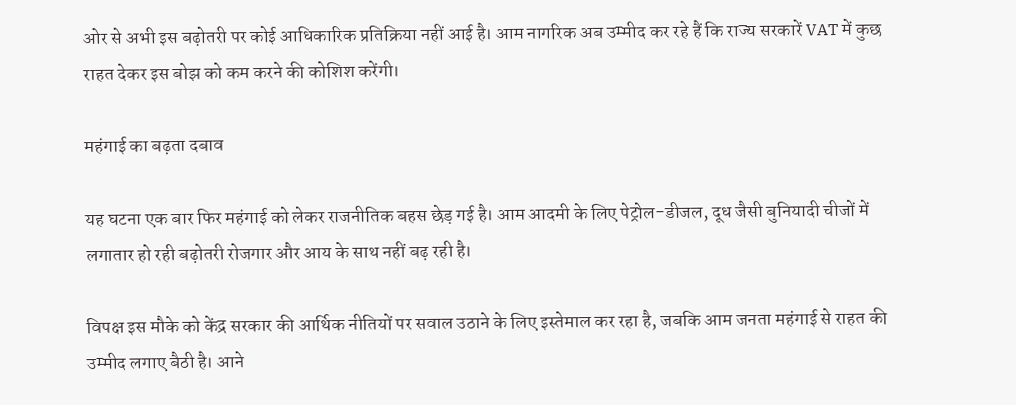ओर से अभी इस बढ़ोतरी पर कोई आधिकारिक प्रतिक्रिया नहीं आई है। आम नागरिक अब उम्मीद कर रहे हैं कि राज्य सरकारें VAT में कुछ राहत देकर इस बोझ को कम करने की कोशिश करेंगी।

महंगाई का बढ़ता दबाव

यह घटना एक बार फिर महंगाई को लेकर राजनीतिक बहस छेड़ गई है। आम आदमी के लिए पेट्रोल-डीजल, दूध जैसी बुनियादी चीजों में लगातार हो रही बढ़ोतरी रोजगार और आय के साथ नहीं बढ़ रही है।

विपक्ष इस मौके को केंद्र सरकार की आर्थिक नीतियों पर सवाल उठाने के लिए इस्तेमाल कर रहा है, जबकि आम जनता महंगाई से राहत की उम्मीद लगाए बैठी है। आने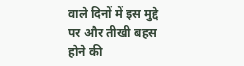वाले दिनों में इस मुद्दे पर और तीखी बहस होने की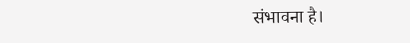संभावना है।